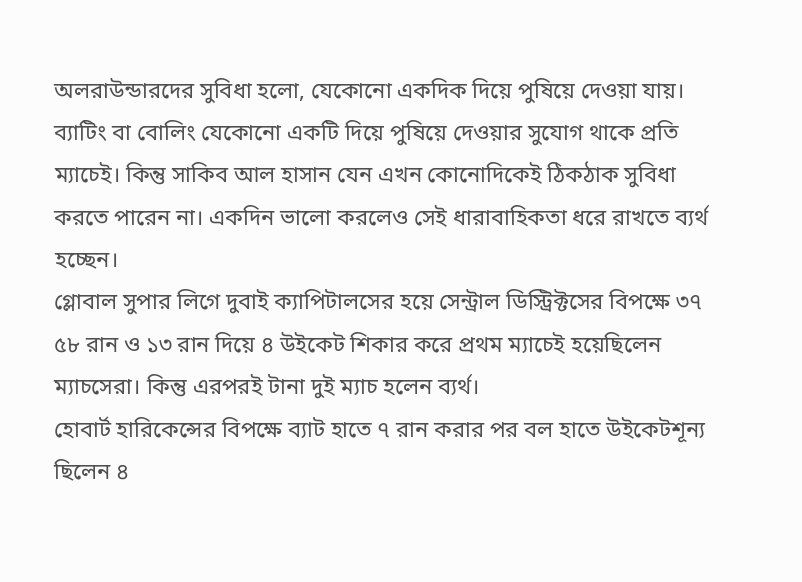অলরাউন্ডারদের সুবিধা হলো, যেকোনো একদিক দিয়ে পুষিয়ে দেওয়া যায়। ব্যাটিং বা বোলিং যেকোনো একটি দিয়ে পুষিয়ে দেওয়ার সুযোগ থাকে প্রতি ম্যাচেই। কিন্তু সাকিব আল হাসান যেন এখন কোনোদিকেই ঠিকঠাক সুবিধা করতে পারেন না। একদিন ভালো করলেও সেই ধারাবাহিকতা ধরে রাখতে ব্যর্থ হচ্ছেন।
গ্লোবাল সুপার লিগে দুবাই ক্যাপিটালসের হয়ে সেন্ট্রাল ডিস্ট্রিক্টসের বিপক্ষে ৩৭ ৫৮ রান ও ১৩ রান দিয়ে ৪ উইকেট শিকার করে প্রথম ম্যাচেই হয়েছিলেন ম্যাচসেরা। কিন্তু এরপরই টানা দুই ম্যাচ হলেন ব্যর্থ।
হোবার্ট হারিকেন্সের বিপক্ষে ব্যাট হাতে ৭ রান করার পর বল হাতে উইকেটশূন্য ছিলেন ৪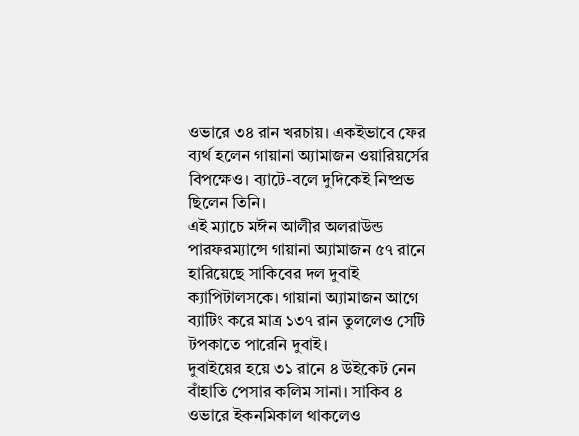ওভারে ৩৪ রান খরচায়। একইভাবে ফের ব্যর্থ হলেন গায়ানা অ্যামাজন ওয়ারিয়র্সের বিপক্ষেও। ব্যাটে-বলে দুদিকেই নিষ্প্রভ ছিলেন তিনি।
এই ম্যাচে মঈন আলীর অলরাউন্ড পারফরম্যান্সে গায়ানা অ্যামাজন ৫৭ রানে হারিয়েছে সাকিবের দল দুবাই ক্যাপিটালসকে। গায়ানা অ্যামাজন আগে ব্যাটিং করে মাত্র ১৩৭ রান তুললেও সেটি টপকাতে পারেনি দুবাই।
দুবাইয়ের হয়ে ৩১ রানে ৪ উইকেট নেন বাঁহাতি পেসার কলিম সানা। সাকিব ৪ ওভারে ইকনমিকাল থাকলেও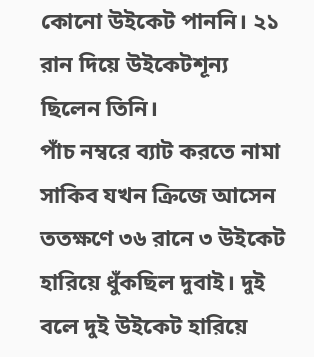কোনো উইকেট পাননি। ২১ রান দিয়ে উইকেটশূন্য ছিলেন তিনি।
পাঁচ নম্বরে ব্যাট করতে নামা সাকিব যখন ক্রিজে আসেন ততক্ষণে ৩৬ রানে ৩ উইকেট হারিয়ে ধুঁকছিল দুবাই। দুই বলে দুই উইকেট হারিয়ে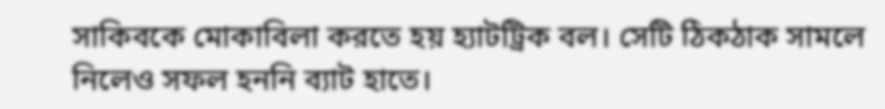সাকিবকে মোকাবিলা করতে হয় হ্যাটট্রিক বল। সেটি ঠিকঠাক সামলে নিলেও সফল হননি ব্যাট হাতে।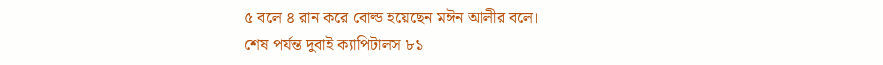৫ বলে ৪ রান করে বোল্ড হয়েছেন মঈন আলীর বলে।
শেষ পর্যন্ত দুবাই ক্যাপিটালস ৮১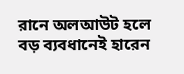রানে অলআউট হলে বড় ব্যবধানেই হারেন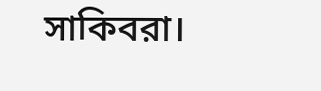সাকিবরা।